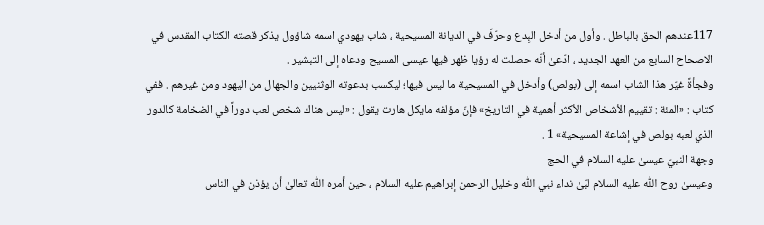117عندهم الحق بالباطل . وأول من أدخل البِدع وحرّفَ في الديانة المسيحية ، شاب يهودي اسمه شاؤول يذكر قصته الكتاب المقدس في الاصحاح السابع من العهد الجديد ، ادّعىٰ أنّه حصلت له رؤيا ظهر فيها عيسى المسيح ودعاه إلى التبشير .
وفجأةً غيّر هذا الشاب اسمه إلى (بولص) وأدخل في المسيحية ما ليس فيها؛ ليكسب بدعوته الوثنيين والجهال من اليهود ومن غيرهم . ففي كتاب : «المئة : تقييم الأشخاص الأكثر أهمية في التاريخ» فإنّ مؤلفه مايكل هارت يقول : «ليس هناك شخص لعب دوراً في الضخامة كالدور الذي لعبه بولص في إشاعة المسيحية» 1 .
وجهة النبيّ عيسىٰ عليه السلام في الحج
وعيسىٰ روح اللّٰه عليه السلام لبّىٰ نداء نبي اللّٰه وخليل الرحمن إبراهيم عليه السلام ، حين أمره اللّٰه تعالىٰ أن يؤذن في الناس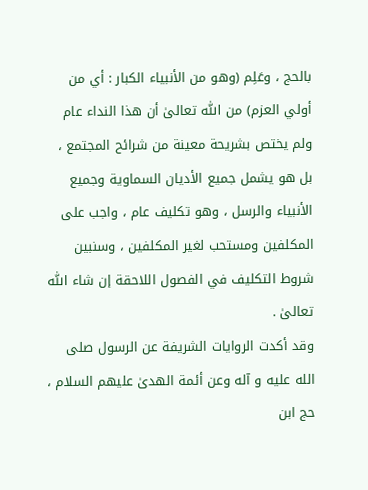بالحج ، وعَلِم (وهو من الأنبياء الكبار : أي من أولي العزم) من اللّٰه تعالىٰ أن هذا النداء عام ولم يختص بشريحة معينة من شرائح المجتمع ، بل هو يشمل جميع الأديان السماوية وجميع الأنبياء والرسل ، وهو تكليف عام ، واجب على المكلفين ومستحب لغير المكلفين ، وسنبين شروط التكليف في الفصول اللاحقة إن شاء اللّٰه تعالىٰ .
وقد أكدت الروايات الشريفة عن الرسول صلى الله عليه و آله وعن أئمة الهدىٰ عليهم السلام ، حج ابن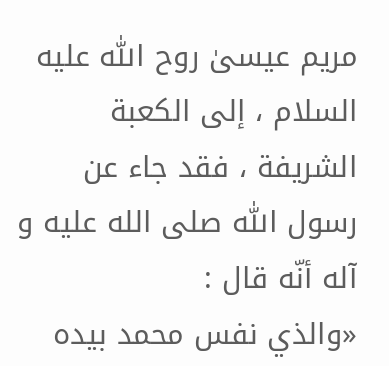مريم عيسىٰ روح اللّٰه عليه السلام ، إلى الكعبة الشريفة ، فقد جاء عن رسول اللّٰه صلى الله عليه و آله أنّه قال :
«والذي نفس محمد بيده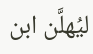ليُهلَّن ابن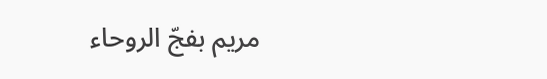مريم بفجّ الروحاء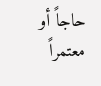حاجاً أو معتمراً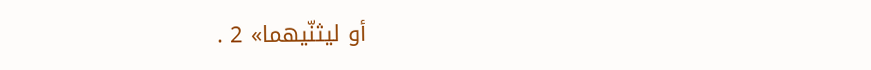أو ليثنّيهما» 2 .